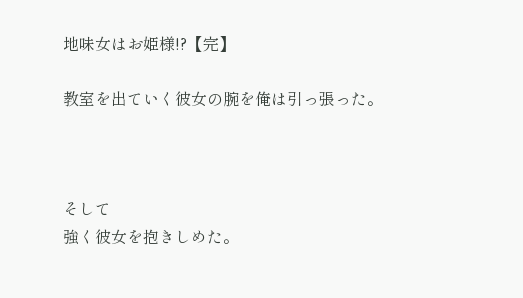地味女はお姫様!?【完】

教室を出ていく彼女の腕を俺は引っ張った。



そして
強く彼女を抱きしめた。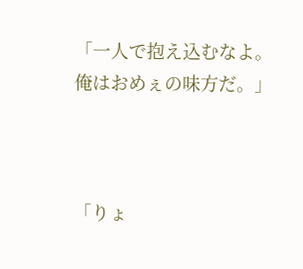「一人で抱え込むなよ。
俺はおめぇの味方だ。」



「りょ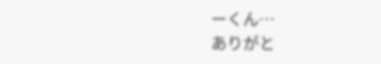ーくん…
ありがと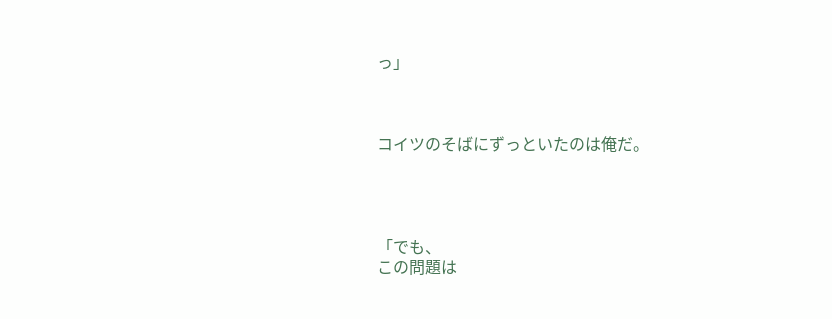っ」



コイツのそばにずっといたのは俺だ。




「でも、
この問題は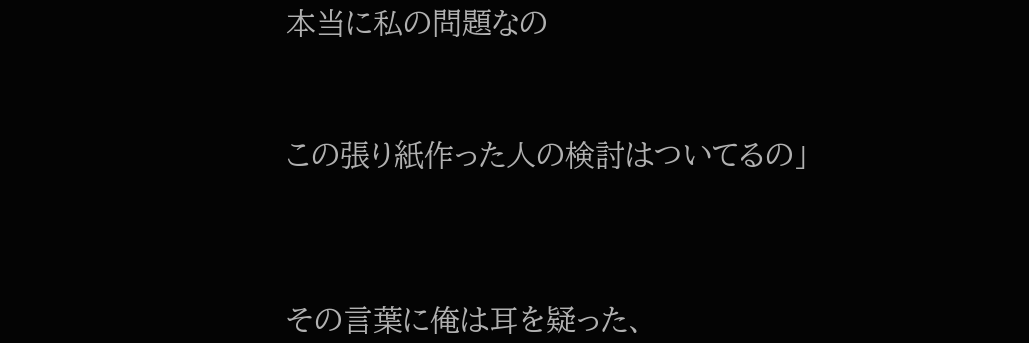本当に私の問題なの



この張り紙作った人の検討はついてるの」




その言葉に俺は耳を疑った、